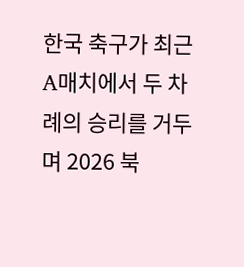한국 축구가 최근 A매치에서 두 차례의 승리를 거두며 2026 북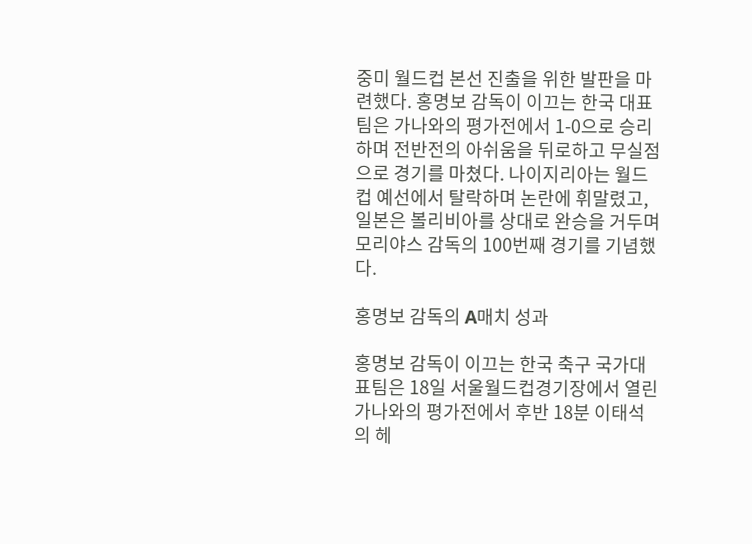중미 월드컵 본선 진출을 위한 발판을 마련했다. 홍명보 감독이 이끄는 한국 대표팀은 가나와의 평가전에서 1-0으로 승리하며 전반전의 아쉬움을 뒤로하고 무실점으로 경기를 마쳤다. 나이지리아는 월드컵 예선에서 탈락하며 논란에 휘말렸고, 일본은 볼리비아를 상대로 완승을 거두며 모리야스 감독의 100번째 경기를 기념했다.

홍명보 감독의 A매치 성과

홍명보 감독이 이끄는 한국 축구 국가대표팀은 18일 서울월드컵경기장에서 열린 가나와의 평가전에서 후반 18분 이태석의 헤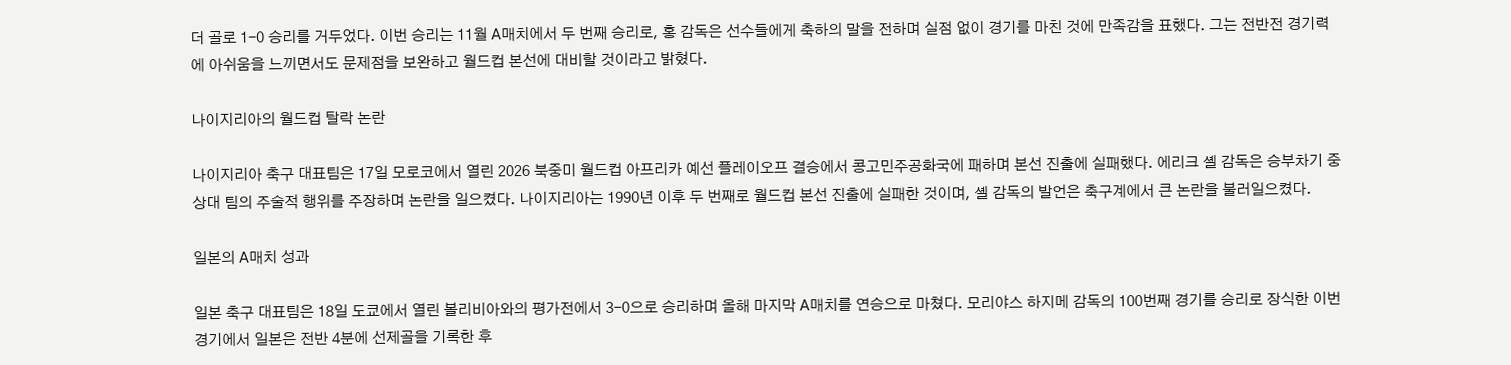더 골로 1-0 승리를 거두었다. 이번 승리는 11월 A매치에서 두 번째 승리로, 홍 감독은 선수들에게 축하의 말을 전하며 실점 없이 경기를 마친 것에 만족감을 표했다. 그는 전반전 경기력에 아쉬움을 느끼면서도 문제점을 보완하고 월드컵 본선에 대비할 것이라고 밝혔다.

나이지리아의 월드컵 탈락 논란

나이지리아 축구 대표팀은 17일 모로코에서 열린 2026 북중미 월드컵 아프리카 예선 플레이오프 결승에서 콩고민주공화국에 패하며 본선 진출에 실패했다. 에리크 셸 감독은 승부차기 중 상대 팀의 주술적 행위를 주장하며 논란을 일으켰다. 나이지리아는 1990년 이후 두 번째로 월드컵 본선 진출에 실패한 것이며, 셸 감독의 발언은 축구계에서 큰 논란을 불러일으켰다.

일본의 A매치 성과

일본 축구 대표팀은 18일 도쿄에서 열린 볼리비아와의 평가전에서 3-0으로 승리하며 올해 마지막 A매치를 연승으로 마쳤다. 모리야스 하지메 감독의 100번째 경기를 승리로 장식한 이번 경기에서 일본은 전반 4분에 선제골을 기록한 후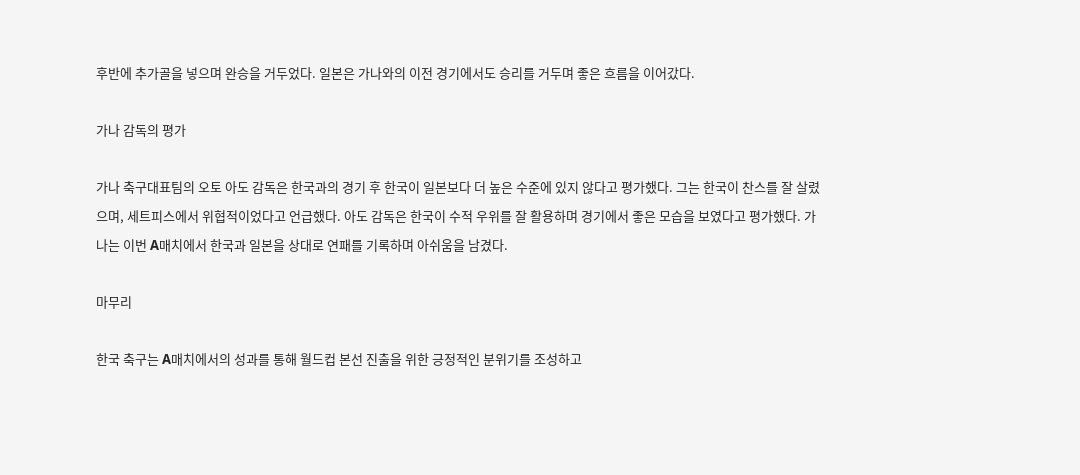후반에 추가골을 넣으며 완승을 거두었다. 일본은 가나와의 이전 경기에서도 승리를 거두며 좋은 흐름을 이어갔다.

가나 감독의 평가

가나 축구대표팀의 오토 아도 감독은 한국과의 경기 후 한국이 일본보다 더 높은 수준에 있지 않다고 평가했다. 그는 한국이 찬스를 잘 살렸으며, 세트피스에서 위협적이었다고 언급했다. 아도 감독은 한국이 수적 우위를 잘 활용하며 경기에서 좋은 모습을 보였다고 평가했다. 가나는 이번 A매치에서 한국과 일본을 상대로 연패를 기록하며 아쉬움을 남겼다.

마무리

한국 축구는 A매치에서의 성과를 통해 월드컵 본선 진출을 위한 긍정적인 분위기를 조성하고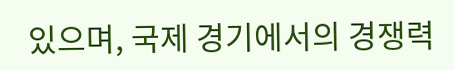있으며, 국제 경기에서의 경쟁력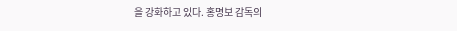을 강화하고 있다. 홍명보 감독의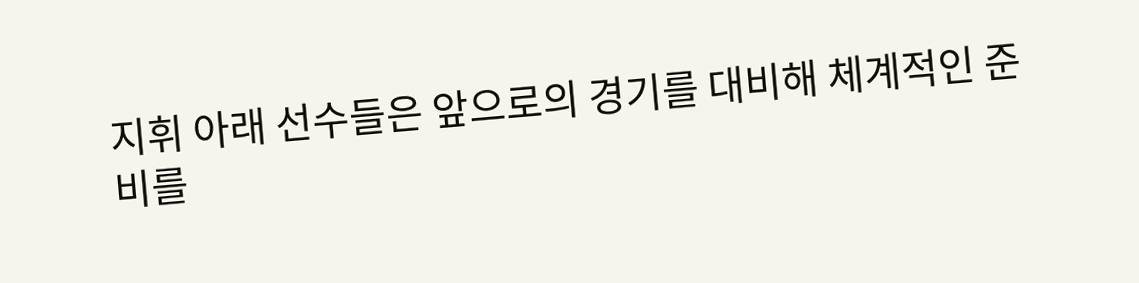지휘 아래 선수들은 앞으로의 경기를 대비해 체계적인 준비를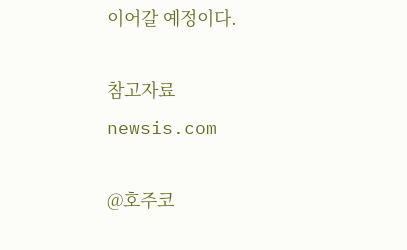이어갈 예정이다.

참고자료
newsis.com

@호주코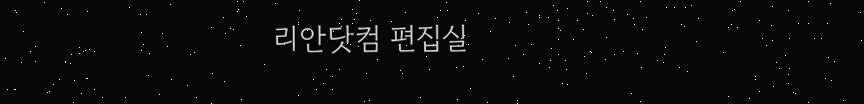리안닷컴 편집실